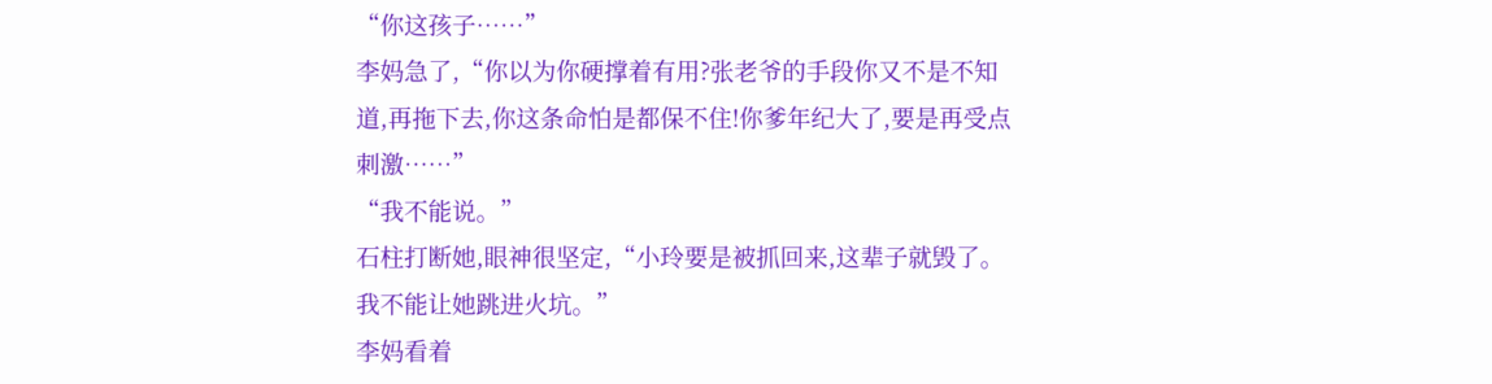“你这孩子……”
李妈急了,“你以为你硬撑着有用?张老爷的手段你又不是不知道,再拖下去,你这条命怕是都保不住!你爹年纪大了,要是再受点刺激……”
“我不能说。”
石柱打断她,眼神很坚定,“小玲要是被抓回来,这辈子就毁了。我不能让她跳进火坑。”
李妈看着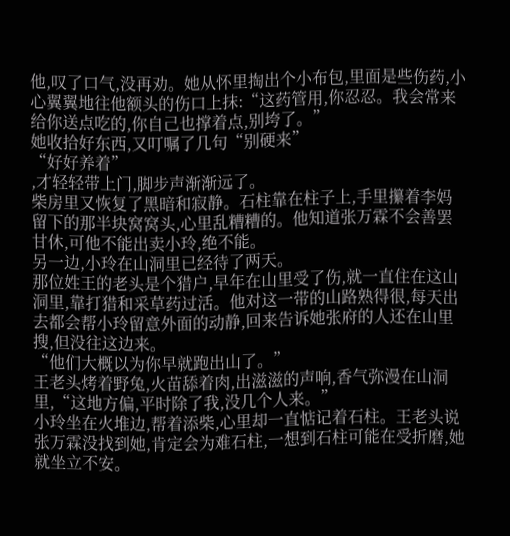他,叹了口气,没再劝。她从怀里掏出个小布包,里面是些伤药,小心翼翼地往他额头的伤口上抹:“这药管用,你忍忍。我会常来给你送点吃的,你自己也撑着点,别垮了。”
她收拾好东西,又叮嘱了几句“别硬来”
“好好养着”
,才轻轻带上门,脚步声渐渐远了。
柴房里又恢复了黑暗和寂静。石柱靠在柱子上,手里攥着李妈留下的那半块窝窝头,心里乱糟糟的。他知道张万霖不会善罢甘休,可他不能出卖小玲,绝不能。
另一边,小玲在山洞里已经待了两天。
那位姓王的老头是个猎户,早年在山里受了伤,就一直住在这山洞里,靠打猎和采草药过活。他对这一带的山路熟得很,每天出去都会帮小玲留意外面的动静,回来告诉她张府的人还在山里搜,但没往这边来。
“他们大概以为你早就跑出山了。”
王老头烤着野兔,火苗舔着肉,出滋滋的声响,香气弥漫在山洞里,“这地方偏,平时除了我,没几个人来。”
小玲坐在火堆边,帮着添柴,心里却一直惦记着石柱。王老头说张万霖没找到她,肯定会为难石柱,一想到石柱可能在受折磨,她就坐立不安。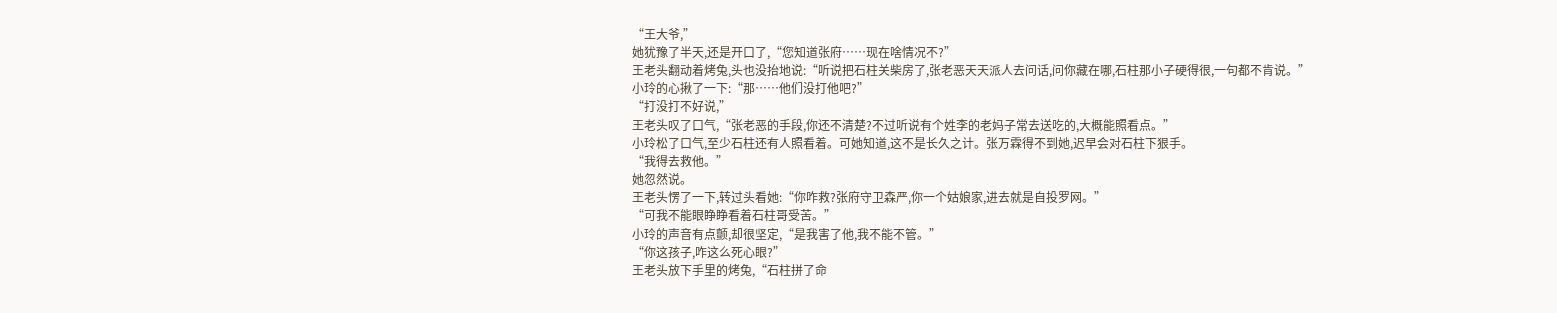“王大爷,”
她犹豫了半天,还是开口了,“您知道张府……现在啥情况不?”
王老头翻动着烤兔,头也没抬地说:“听说把石柱关柴房了,张老恶天天派人去问话,问你藏在哪,石柱那小子硬得很,一句都不肯说。”
小玲的心揪了一下:“那……他们没打他吧?”
“打没打不好说,”
王老头叹了口气,“张老恶的手段,你还不清楚?不过听说有个姓李的老妈子常去送吃的,大概能照看点。”
小玲松了口气,至少石柱还有人照看着。可她知道,这不是长久之计。张万霖得不到她,迟早会对石柱下狠手。
“我得去救他。”
她忽然说。
王老头愣了一下,转过头看她:“你咋救?张府守卫森严,你一个姑娘家,进去就是自投罗网。”
“可我不能眼睁睁看着石柱哥受苦。”
小玲的声音有点颤,却很坚定,“是我害了他,我不能不管。”
“你这孩子,咋这么死心眼?”
王老头放下手里的烤兔,“石柱拼了命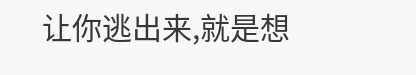让你逃出来,就是想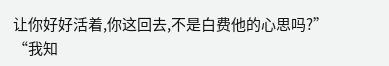让你好好活着,你这回去,不是白费他的心思吗?”
“我知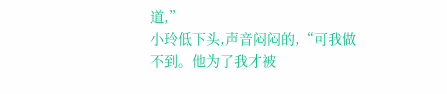道,”
小玲低下头,声音闷闷的,“可我做不到。他为了我才被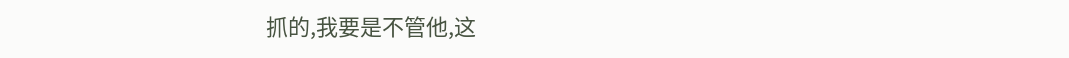抓的,我要是不管他,这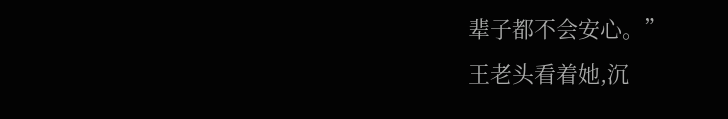辈子都不会安心。”
王老头看着她,沉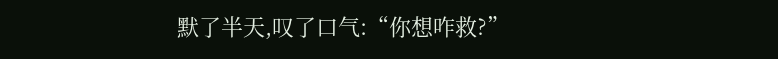默了半天,叹了口气:“你想咋救?”